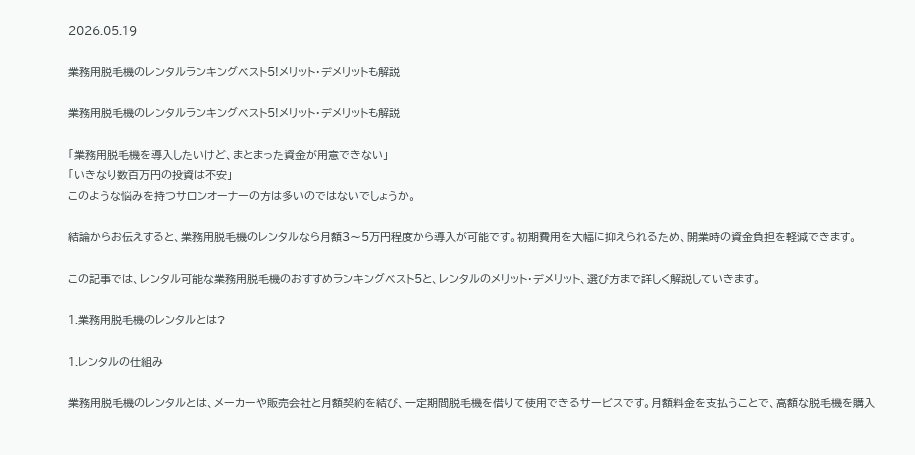2026.05.19

業務用脱毛機のレンタルランキングベスト5!メリット・デメリットも解説

業務用脱毛機のレンタルランキングベスト5!メリット・デメリットも解説

「業務用脱毛機を導入したいけど、まとまった資金が用意できない」
「いきなり数百万円の投資は不安」
このような悩みを持つサロンオーナーの方は多いのではないでしょうか。

結論からお伝えすると、業務用脱毛機のレンタルなら月額3〜5万円程度から導入が可能です。初期費用を大幅に抑えられるため、開業時の資金負担を軽減できます。

この記事では、レンタル可能な業務用脱毛機のおすすめランキングベスト5と、レンタルのメリット・デメリット、選び方まで詳しく解説していきます。

1.業務用脱毛機のレンタルとは?

1.レンタルの仕組み

業務用脱毛機のレンタルとは、メーカーや販売会社と月額契約を結び、一定期間脱毛機を借りて使用できるサービスです。月額料金を支払うことで、高額な脱毛機を購入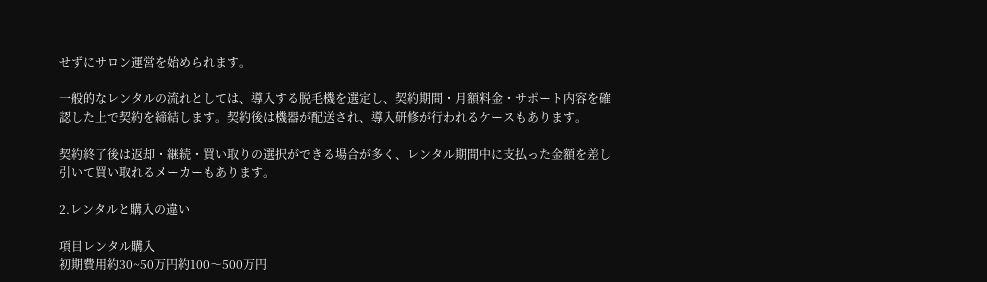せずにサロン運営を始められます。

一般的なレンタルの流れとしては、導入する脱毛機を選定し、契約期間・月額料金・サポート内容を確認した上で契約を締結します。契約後は機器が配送され、導入研修が行われるケースもあります。

契約終了後は返却・継続・買い取りの選択ができる場合が多く、レンタル期間中に支払った金額を差し引いて買い取れるメーカーもあります。

2.レンタルと購入の違い

項目レンタル購入
初期費用約30~50万円約100〜500万円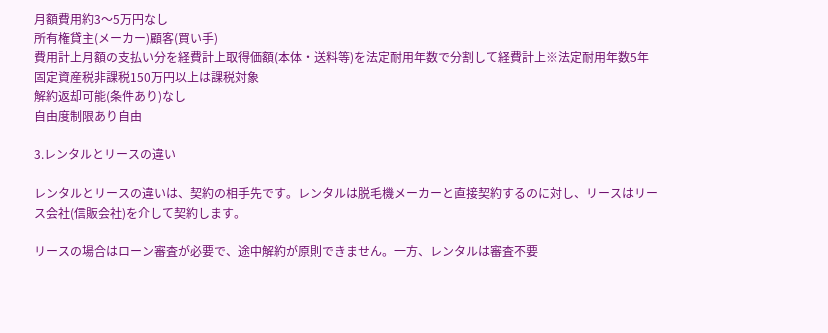月額費用約3〜5万円なし
所有権貸主(メーカー)顧客(買い手)
費用計上月額の支払い分を経費計上取得価額(本体・送料等)を法定耐用年数で分割して経費計上※法定耐用年数5年
固定資産税非課税150万円以上は課税対象
解約返却可能(条件あり)なし
自由度制限あり自由

3.レンタルとリースの違い

レンタルとリースの違いは、契約の相手先です。レンタルは脱毛機メーカーと直接契約するのに対し、リースはリース会社(信販会社)を介して契約します。

リースの場合はローン審査が必要で、途中解約が原則できません。一方、レンタルは審査不要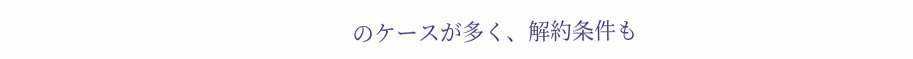のケースが多く、解約条件も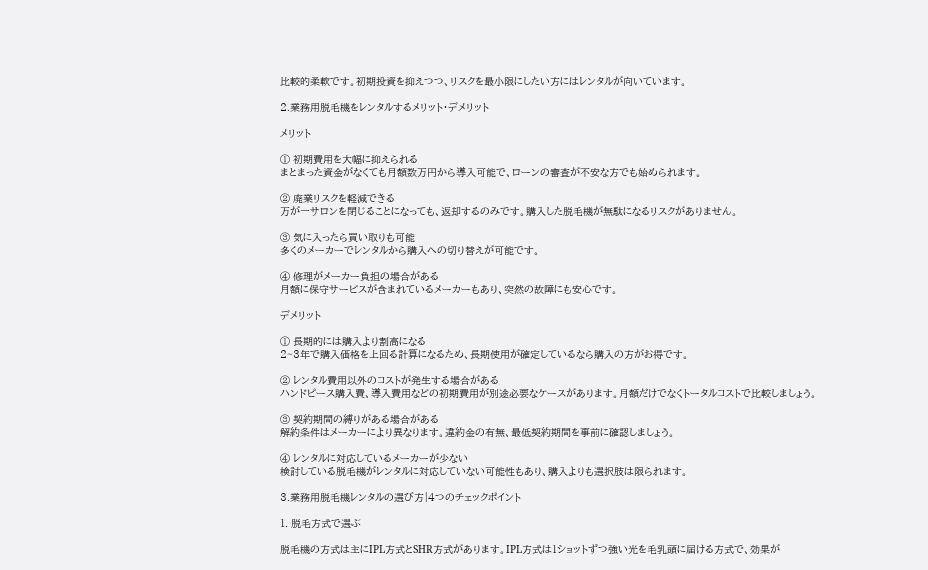比較的柔軟です。初期投資を抑えつつ、リスクを最小限にしたい方にはレンタルが向いています。

2.業務用脱毛機をレンタルするメリット・デメリット

メリット

① 初期費用を大幅に抑えられる
まとまった資金がなくても月額数万円から導入可能で、ローンの審査が不安な方でも始められます。

② 廃業リスクを軽減できる
万が一サロンを閉じることになっても、返却するのみです。購入した脱毛機が無駄になるリスクがありません。

③ 気に入ったら買い取りも可能
多くのメーカーでレンタルから購入への切り替えが可能です。

④ 修理がメーカー負担の場合がある
月額に保守サービスが含まれているメーカーもあり、突然の故障にも安心です。

デメリット

① 長期的には購入より割高になる
2~3年で購入価格を上回る計算になるため、長期使用が確定しているなら購入の方がお得です。

② レンタル費用以外のコストが発生する場合がある
ハンドピース購入費、導入費用などの初期費用が別途必要なケースがあります。月額だけでなくトータルコストで比較しましょう。

③ 契約期間の縛りがある場合がある
解約条件はメーカーにより異なります。違約金の有無、最低契約期間を事前に確認しましょう。

④ レンタルに対応しているメーカーが少ない
検討している脱毛機がレンタルに対応していない可能性もあり、購入よりも選択肢は限られます。

3.業務用脱毛機レンタルの選び方|4つのチェックポイント

1. 脱毛方式で選ぶ

脱毛機の方式は主にIPL方式とSHR方式があります。IPL方式は1ショットずつ強い光を毛乳頭に届ける方式で、効果が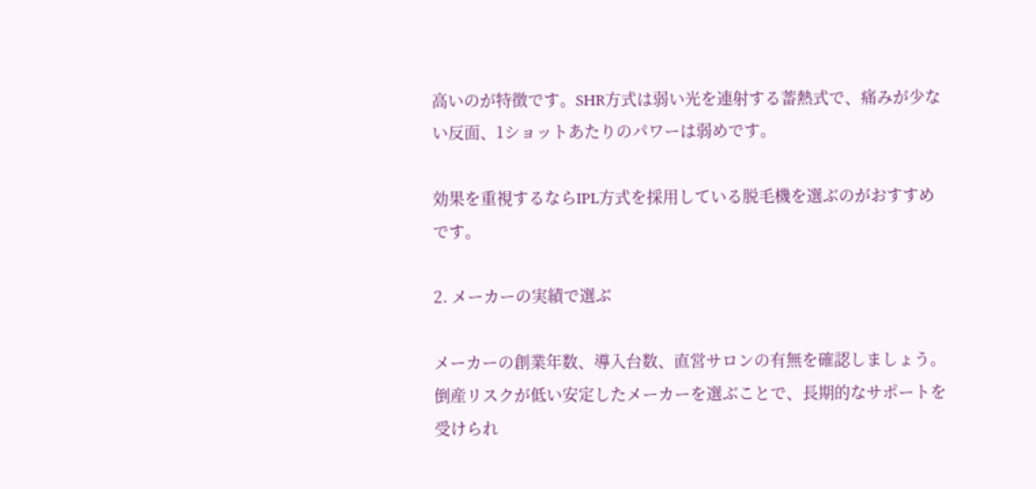高いのが特徴です。SHR方式は弱い光を連射する蓄熱式で、痛みが少ない反面、1ショットあたりのパワーは弱めです。

効果を重視するならIPL方式を採用している脱毛機を選ぶのがおすすめです。

2. メーカーの実績で選ぶ

メーカーの創業年数、導入台数、直営サロンの有無を確認しましょう。倒産リスクが低い安定したメーカーを選ぶことで、長期的なサポートを受けられ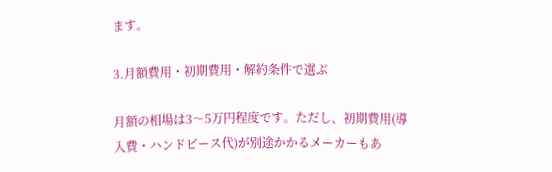ます。

3.月額費用・初期費用・解約条件で選ぶ

月額の相場は3〜5万円程度です。ただし、初期費用(導入費・ハンドピース代)が別途かかるメーカーもあ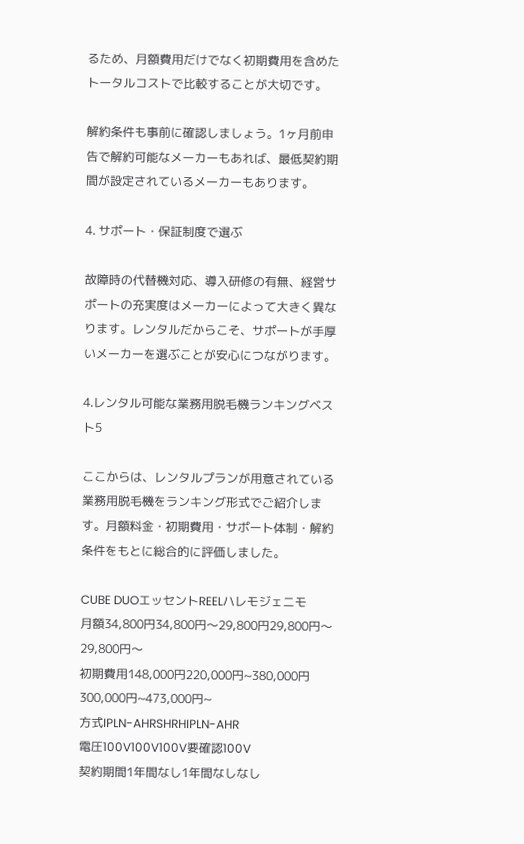るため、月額費用だけでなく初期費用を含めたトータルコストで比較することが大切です。

解約条件も事前に確認しましょう。1ヶ月前申告で解約可能なメーカーもあれば、最低契約期間が設定されているメーカーもあります。

4. サポート・保証制度で選ぶ

故障時の代替機対応、導入研修の有無、経営サポートの充実度はメーカーによって大きく異なります。レンタルだからこそ、サポートが手厚いメーカーを選ぶことが安心につながります。

4.レンタル可能な業務用脱毛機ランキングベスト5

ここからは、レンタルプランが用意されている業務用脱毛機をランキング形式でご紹介します。月額料金・初期費用・サポート体制・解約条件をもとに総合的に評価しました。

CUBE DUOエッセントREELハレモジェニモ
月額34,800円34,800円〜29,800円29,800円〜29,800円〜
初期費用148,000円220,000円~380,000円300,000円~473,000円~
方式IPLN-AHRSHRHIPLN-AHR
電圧100V100V100V要確認100V
契約期間1年間なし1年間なしなし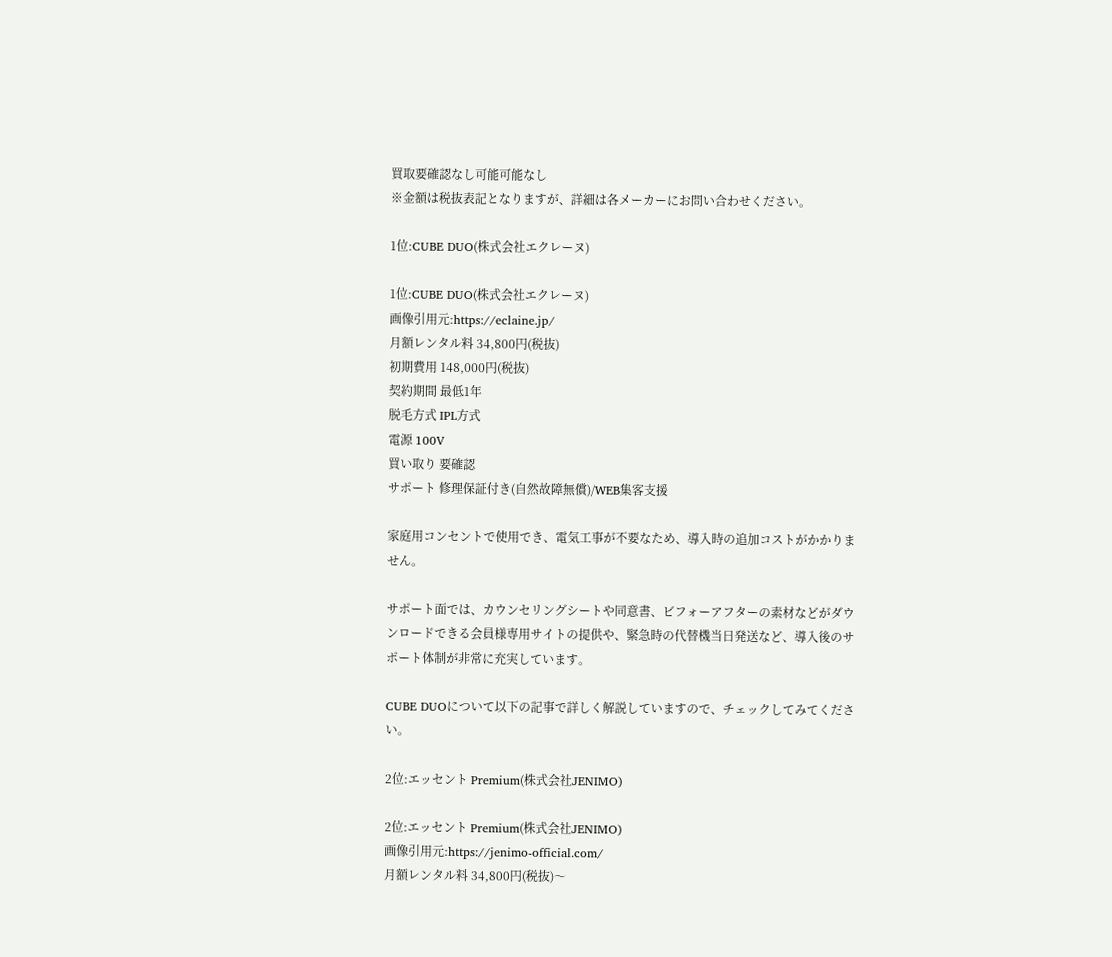買取要確認なし可能可能なし
※金額は税抜表記となりますが、詳細は各メーカーにお問い合わせください。

1位:CUBE DUO(株式会社エクレーヌ)

1位:CUBE DUO(株式会社エクレーヌ)
画像引用元:https://eclaine.jp/
月額レンタル料 34,800円(税抜)
初期費用 148,000円(税抜)
契約期間 最低1年
脱毛方式 IPL方式
電源 100V
買い取り 要確認
サポート 修理保証付き(自然故障無償)/WEB集客支援

家庭用コンセントで使用でき、電気工事が不要なため、導入時の追加コストがかかりません。

サポート面では、カウンセリングシートや同意書、ビフォーアフターの素材などがダウンロードできる会員様専用サイトの提供や、緊急時の代替機当日発送など、導入後のサポート体制が非常に充実しています。

CUBE DUOについて以下の記事で詳しく解説していますので、チェックしてみてください。

2位:エッセント Premium(株式会社JENIMO)

2位:エッセント Premium(株式会社JENIMO)
画像引用元:https://jenimo-official.com/
月額レンタル料 34,800円(税抜)〜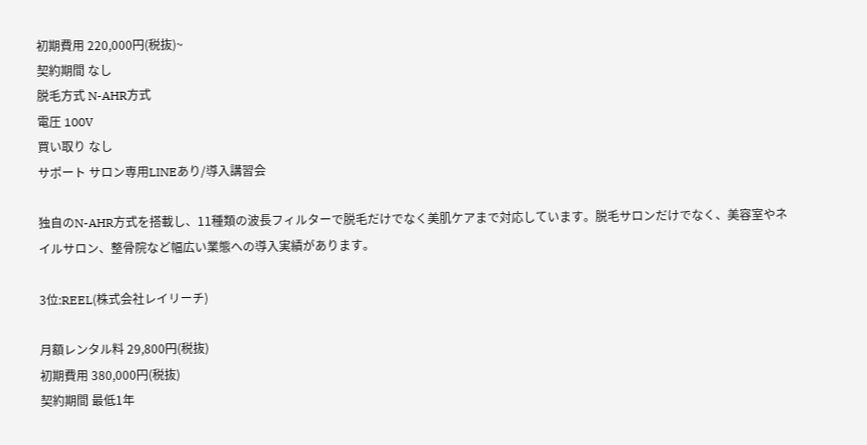初期費用 220,000円(税抜)~
契約期間 なし
脱毛方式 N-AHR方式
電圧 100V
買い取り なし
サポート サロン専用LINEあり/導入講習会

独自のN-AHR方式を搭載し、11種類の波長フィルターで脱毛だけでなく美肌ケアまで対応しています。脱毛サロンだけでなく、美容室やネイルサロン、整骨院など幅広い業態への導入実績があります。

3位:REEL(株式会社レイリーチ)

月額レンタル料 29,800円(税抜)
初期費用 380,000円(税抜)
契約期間 最低1年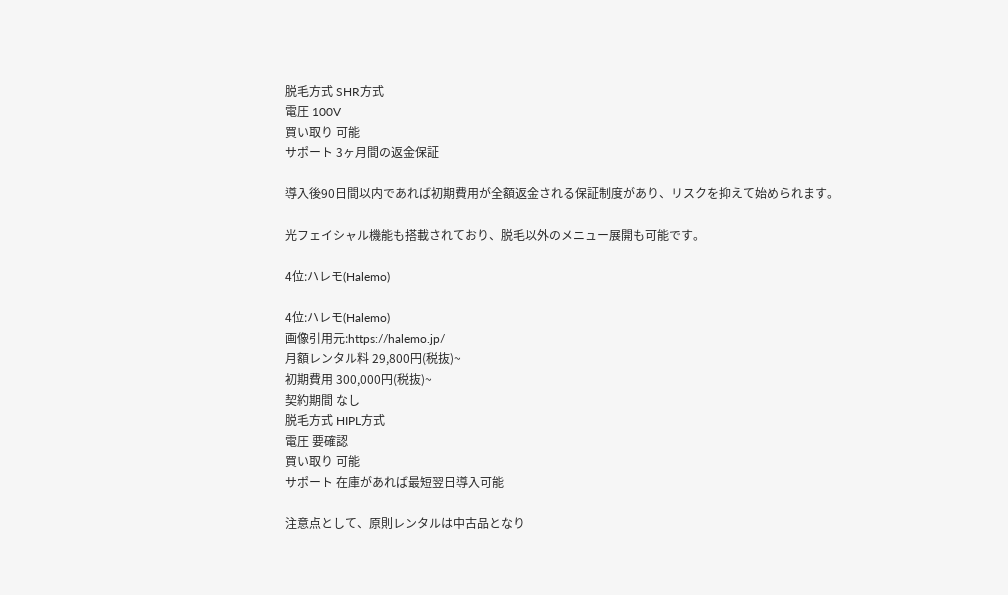脱毛方式 SHR方式
電圧 100V
買い取り 可能
サポート 3ヶ月間の返金保証

導入後90日間以内であれば初期費用が全額返金される保証制度があり、リスクを抑えて始められます。

光フェイシャル機能も搭載されており、脱毛以外のメニュー展開も可能です。

4位:ハレモ(Halemo)

4位:ハレモ(Halemo)
画像引用元:https://halemo.jp/
月額レンタル料 29,800円(税抜)~
初期費用 300,000円(税抜)~
契約期間 なし
脱毛方式 HIPL方式
電圧 要確認
買い取り 可能
サポート 在庫があれば最短翌日導入可能

注意点として、原則レンタルは中古品となり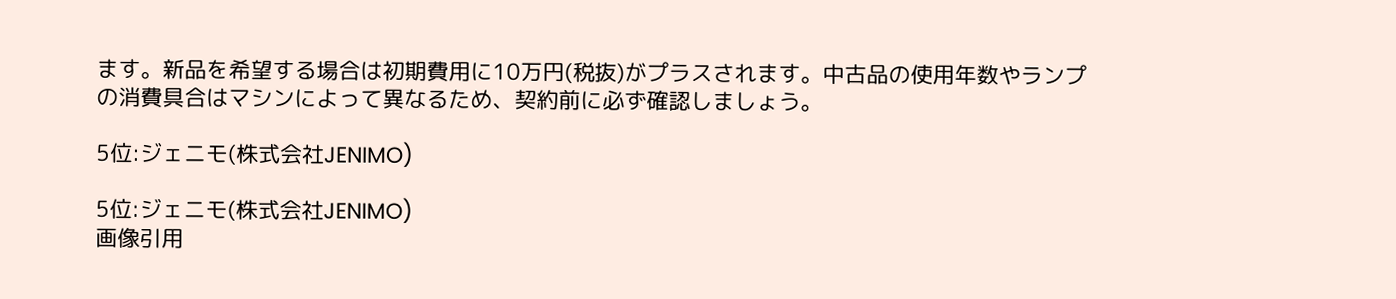ます。新品を希望する場合は初期費用に10万円(税抜)がプラスされます。中古品の使用年数やランプの消費具合はマシンによって異なるため、契約前に必ず確認しましょう。

5位:ジェニモ(株式会社JENIMO)

5位:ジェニモ(株式会社JENIMO)
画像引用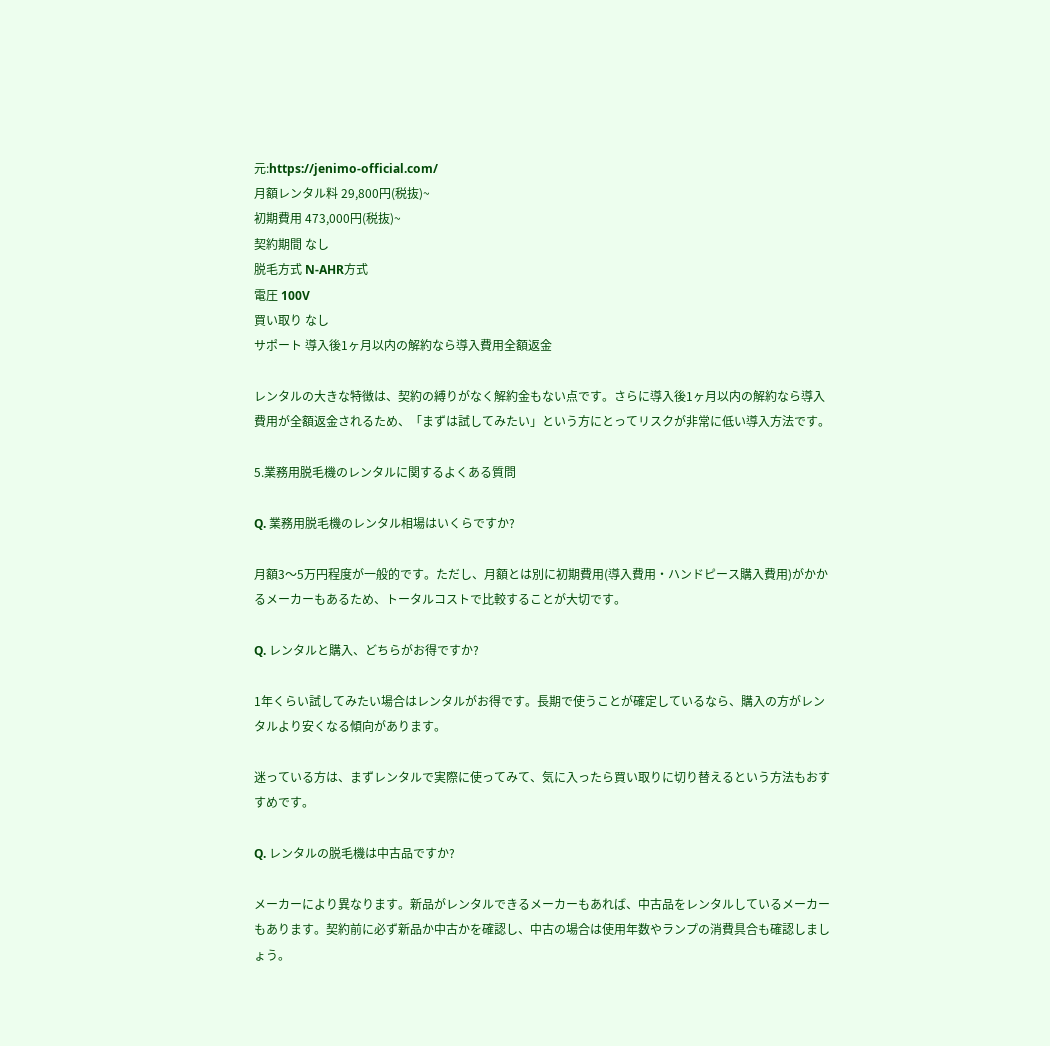元:https://jenimo-official.com/
月額レンタル料 29,800円(税抜)~
初期費用 473,000円(税抜)~
契約期間 なし
脱毛方式 N-AHR方式
電圧 100V
買い取り なし
サポート 導入後1ヶ月以内の解約なら導入費用全額返金

レンタルの大きな特徴は、契約の縛りがなく解約金もない点です。さらに導入後1ヶ月以内の解約なら導入費用が全額返金されるため、「まずは試してみたい」という方にとってリスクが非常に低い導入方法です。

5.業務用脱毛機のレンタルに関するよくある質問

Q. 業務用脱毛機のレンタル相場はいくらですか?

月額3〜5万円程度が一般的です。ただし、月額とは別に初期費用(導入費用・ハンドピース購入費用)がかかるメーカーもあるため、トータルコストで比較することが大切です。

Q. レンタルと購入、どちらがお得ですか?

1年くらい試してみたい場合はレンタルがお得です。長期で使うことが確定しているなら、購入の方がレンタルより安くなる傾向があります。

迷っている方は、まずレンタルで実際に使ってみて、気に入ったら買い取りに切り替えるという方法もおすすめです。

Q. レンタルの脱毛機は中古品ですか?

メーカーにより異なります。新品がレンタルできるメーカーもあれば、中古品をレンタルしているメーカーもあります。契約前に必ず新品か中古かを確認し、中古の場合は使用年数やランプの消費具合も確認しましょう。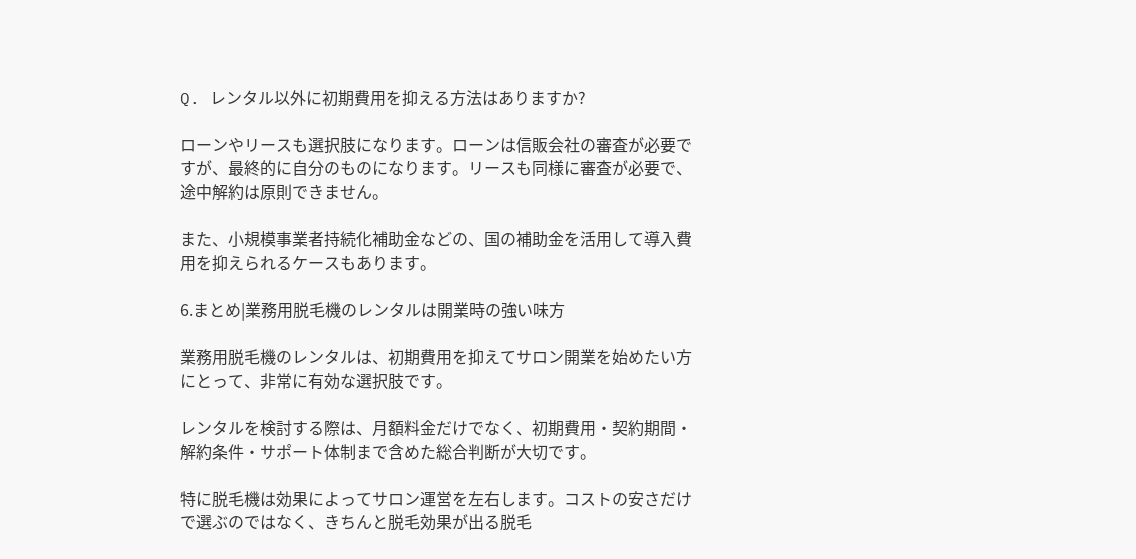Q. レンタル以外に初期費用を抑える方法はありますか?

ローンやリースも選択肢になります。ローンは信販会社の審査が必要ですが、最終的に自分のものになります。リースも同様に審査が必要で、途中解約は原則できません。

また、小規模事業者持続化補助金などの、国の補助金を活用して導入費用を抑えられるケースもあります。

6.まとめ|業務用脱毛機のレンタルは開業時の強い味方

業務用脱毛機のレンタルは、初期費用を抑えてサロン開業を始めたい方にとって、非常に有効な選択肢です。

レンタルを検討する際は、月額料金だけでなく、初期費用・契約期間・解約条件・サポート体制まで含めた総合判断が大切です。

特に脱毛機は効果によってサロン運営を左右します。コストの安さだけで選ぶのではなく、きちんと脱毛効果が出る脱毛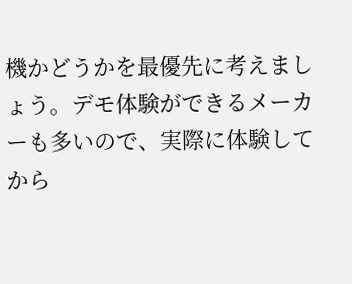機かどうかを最優先に考えましょう。デモ体験ができるメーカーも多いので、実際に体験してから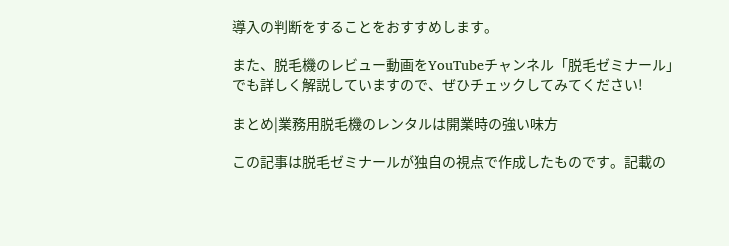導入の判断をすることをおすすめします。

また、脱毛機のレビュー動画をYouTubeチャンネル「脱毛ゼミナール」でも詳しく解説していますので、ぜひチェックしてみてください!

まとめ|業務用脱毛機のレンタルは開業時の強い味方

この記事は脱毛ゼミナールが独自の視点で作成したものです。記載の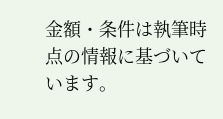金額・条件は執筆時点の情報に基づいています。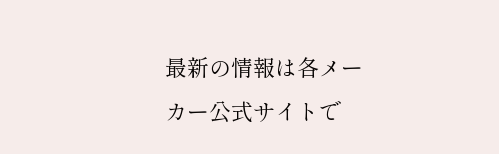最新の情報は各メーカー公式サイトで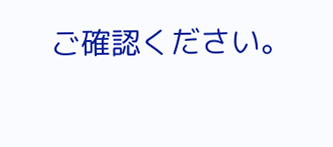ご確認ください。